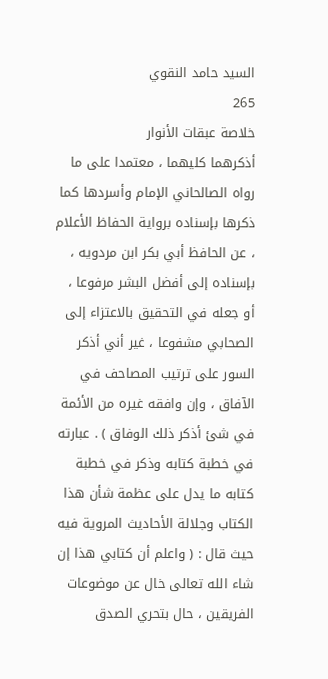السيد حامد النقوي
265
خلاصة عبقات الأنوار
أذكرهما كليهما ، معتمدا على ما رواه الصالحاني الإمام وأسردها كما ذكرها بإسناده برواية الحفاظ الأعلام ، عن الحافظ أبي بكر ابن مردويه ، بإسناده إلى أفضل البشر مرفوعا ، أو جعله في التحقيق بالاعتزاء إلى الصحابي مشفوعا ، غير أني أذكر السور على ترتيب المصاحف في الآفاق ، وإن وافقه غيره من الأئمة في شئ أذكر ذلك الوفاق ) . عبارته في خطبة كتابه وذكر في خطبة كتابه ما يدل على عظمة شأن هذا الكتاب وجلالة الأحاديث المروية فيه حيث قال : ( واعلم أن كتابي هذا إن شاء الله تعالى خال عن موضوعات الفريقين ، حال بتحري الصدق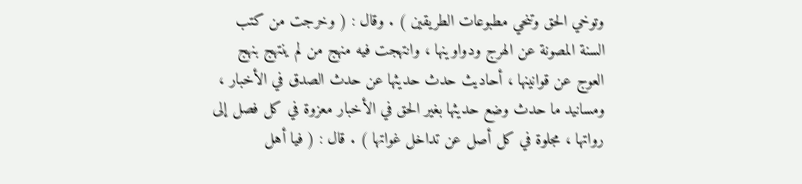وتوخي الحق وتنحي مطبوعات الطريقين ) . وقال : ( وخرجت من كتب السنة المصونة عن الهرج ودواوينها ، وانتهجت فيه منهج من لم ينتهج بنهج العوج عن قوانينها ، أحاديث حدث حديثها عن حدث الصدق في الأخبار ، ومسانيد ما حدث وضع حديثها بغير الحق في الأخبار معزوة في كل فصل إلى رواتها ، مجلوة في كل أصل عن تداخل غواتها ) . قال : ( فيا أهل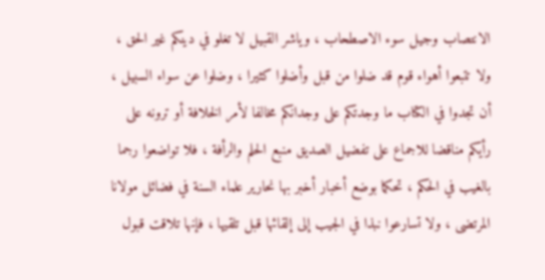الانتصاب وجيل سوء الاصطحاب ، وياشر القبيل لا تغلو في دينكم غير الحق ، ولا تتبعوا أهواء قوم قد ضلوا من قبل وأضلوا كثيرا ، وضلوا عن سواء السبيل ، أن تجدوا في الكتاب ما وجدتكم على وجدانكم مخالفا لأمر الخلافة أو ترونه على رأيكم مناقضا للاجماع على تفضيل الصديق منبع الحلم والرأفة ، فلا تواضعوا رجما بالغيب في الحكم ، تحكما بوضع أخبار أخبر بها نحارير علماء السنة في فضائل مولانا المرتضى ، ولا تسارعوا نبذا في الجيب إلى إلقائها قبل تلقيها ، فإنها تلاقت قبول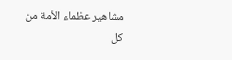مشاهير عظماء الأمة من كل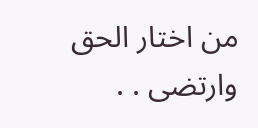من اختار الحق وارتضى . .